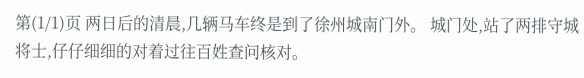第(1/1)页 两日后的清晨,几辆马车终是到了徐州城南门外。 城门处,站了两排守城将士,仔仔细细的对着过往百姓查问核对。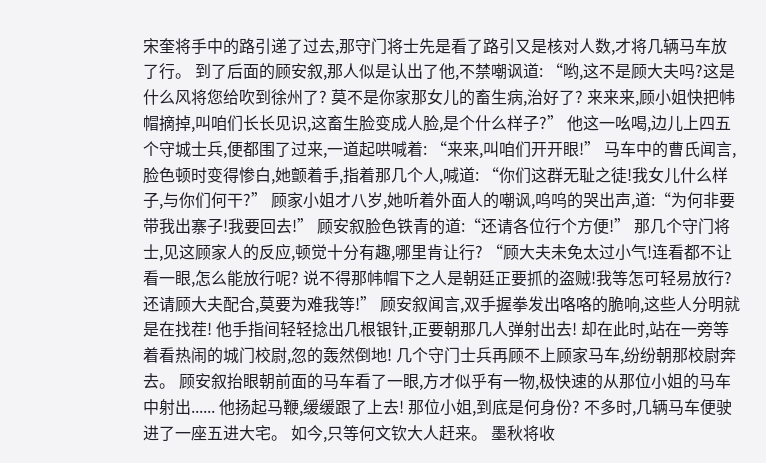宋奎将手中的路引递了过去,那守门将士先是看了路引又是核对人数,才将几辆马车放了行。 到了后面的顾安叙,那人似是认出了他,不禁嘲讽道: “哟,这不是顾大夫吗?这是什么风将您给吹到徐州了? 莫不是你家那女儿的畜生病,治好了? 来来来,顾小姐快把帏帽摘掉,叫咱们长长见识,这畜生脸变成人脸,是个什么样子?” 他这一吆喝,边儿上四五个守城士兵,便都围了过来,一道起哄喊着: “来来,叫咱们开开眼!” 马车中的曹氏闻言,脸色顿时变得惨白,她颤着手,指着那几个人,喊道: “你们这群无耻之徒!我女儿什么样子,与你们何干?” 顾家小姐才八岁,她听着外面人的嘲讽,呜呜的哭出声,道:“为何非要带我出寨子!我要回去!” 顾安叙脸色铁青的道:“还请各位行个方便!” 那几个守门将士,见这顾家人的反应,顿觉十分有趣,哪里肯让行? “顾大夫未免太过小气!连看都不让看一眼,怎么能放行呢? 说不得那帏帽下之人是朝廷正要抓的盗贼!我等怎可轻易放行? 还请顾大夫配合,莫要为难我等!” 顾安叙闻言,双手握拳发出咯咯的脆响,这些人分明就是在找茬! 他手指间轻轻捻出几根银针,正要朝那几人弹射出去! 却在此时,站在一旁等着看热闹的城门校尉,忽的轰然倒地! 几个守门士兵再顾不上顾家马车,纷纷朝那校尉奔去。 顾安叙抬眼朝前面的马车看了一眼,方才似乎有一物,极快速的从那位小姐的马车中射出...... 他扬起马鞭,缓缓跟了上去! 那位小姐,到底是何身份? 不多时,几辆马车便驶进了一座五进大宅。 如今,只等何文钦大人赶来。 墨秋将收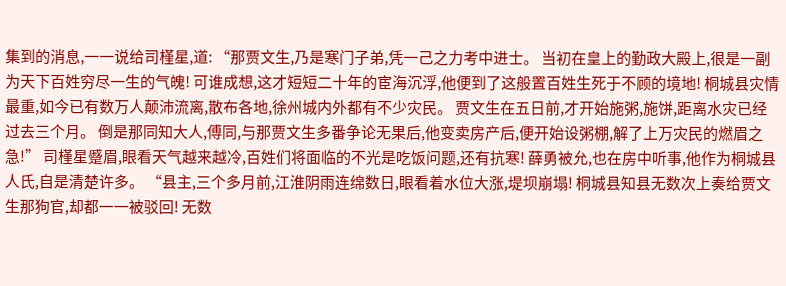集到的消息,一一说给司槿星,道: “那贾文生,乃是寒门子弟,凭一己之力考中进士。 当初在皇上的勤政大殿上,很是一副为天下百姓穷尽一生的气魄! 可谁成想,这才短短二十年的宦海沉浮,他便到了这般置百姓生死于不顾的境地! 桐城县灾情最重,如今已有数万人颠沛流离,散布各地,徐州城内外都有不少灾民。 贾文生在五日前,才开始施粥,施饼,距离水灾已经过去三个月。 倒是那同知大人,傅同,与那贾文生多番争论无果后,他变卖房产后,便开始设粥棚,解了上万灾民的燃眉之急!” 司槿星蹙眉,眼看天气越来越冷,百姓们将面临的不光是吃饭问题,还有抗寒! 薛勇被允,也在房中听事,他作为桐城县人氏,自是清楚许多。 “县主,三个多月前,江淮阴雨连绵数日,眼看着水位大涨,堤坝崩塌! 桐城县知县无数次上奏给贾文生那狗官,却都一一被驳回! 无数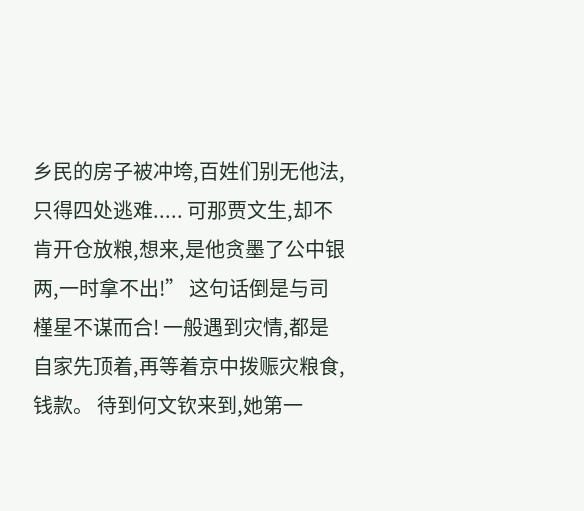乡民的房子被冲垮,百姓们别无他法,只得四处逃难..... 可那贾文生,却不肯开仓放粮,想来,是他贪墨了公中银两,一时拿不出!” 这句话倒是与司槿星不谋而合! 一般遇到灾情,都是自家先顶着,再等着京中拨赈灾粮食,钱款。 待到何文钦来到,她第一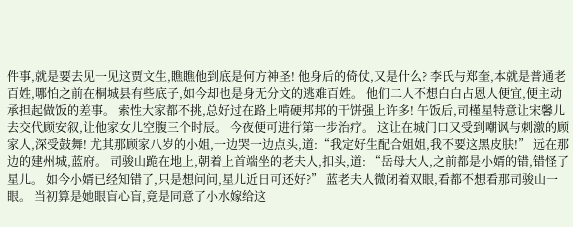件事,就是要去见一见这贾文生,瞧瞧他到底是何方神圣! 他身后的倚仗,又是什么? 李氏与郑奎,本就是普通老百姓,哪怕之前在桐城县有些底子,如今却也是身无分文的逃难百姓。 他们二人不想白白占恩人便宜,便主动承担起做饭的差事。 索性大家都不挑,总好过在路上啃硬邦邦的干饼强上许多! 午饭后,司槿星特意让宋馨儿去交代顾安叙,让他家女儿空腹三个时辰。 今夜便可进行第一步治疗。 这让在城门口又受到嘲讽与刺激的顾家人,深受鼓舞! 尤其那顾家八岁的小姐,一边哭一边点头,道:“我定好生配合姐姐,我不要这黑皮肤!” 远在那边的建州城,蓝府。 司骏山跪在地上,朝着上首端坐的老夫人,扣头,道: “岳母大人,之前都是小婿的错,错怪了星儿。 如今小婿已经知错了,只是想问问,星儿近日可还好?” 蓝老夫人微闭着双眼,看都不想看那司骏山一眼。 当初算是她眼盲心盲,竟是同意了小水嫁给这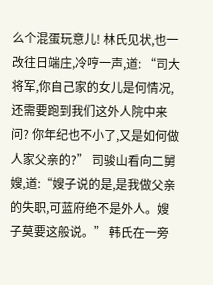么个混蛋玩意儿! 林氏见状,也一改往日端庄,冷哼一声,道: “司大将军,你自己家的女儿是何情况,还需要跑到我们这外人院中来问? 你年纪也不小了,又是如何做人家父亲的?” 司骏山看向二舅嫂,道:“嫂子说的是,是我做父亲的失职,可蓝府绝不是外人。嫂子莫要这般说。” 韩氏在一旁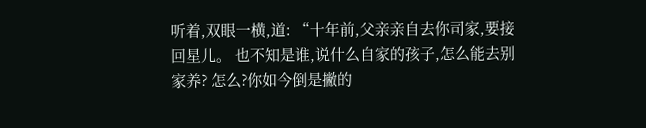听着,双眼一横,道: “十年前,父亲亲自去你司家,要接回星儿。 也不知是谁,说什么自家的孩子,怎么能去别家养? 怎么?你如今倒是撇的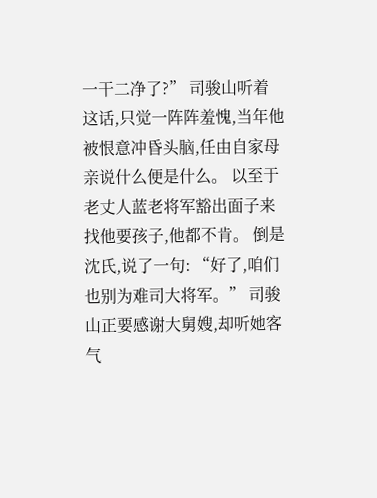一干二净了?” 司骏山听着这话,只觉一阵阵羞愧,当年他被恨意冲昏头脑,任由自家母亲说什么便是什么。 以至于老丈人蓝老将军豁出面子来找他要孩子,他都不肯。 倒是沈氏,说了一句: “好了,咱们也别为难司大将军。” 司骏山正要感谢大舅嫂,却听她客气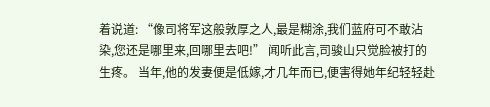着说道: “像司将军这般敦厚之人,最是糊涂,我们蓝府可不敢沾染,您还是哪里来,回哪里去吧!” 闻听此言,司骏山只觉脸被打的生疼。 当年,他的发妻便是低嫁,才几年而已,便害得她年纪轻轻赴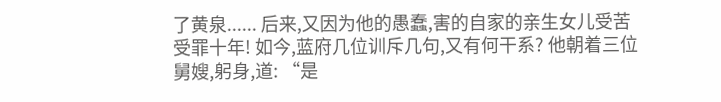了黄泉...... 后来,又因为他的愚蠢,害的自家的亲生女儿受苦受罪十年! 如今,蓝府几位训斥几句,又有何干系? 他朝着三位舅嫂,躬身,道: “是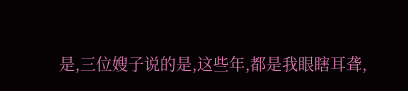是,三位嫂子说的是,这些年,都是我眼瞎耳聋,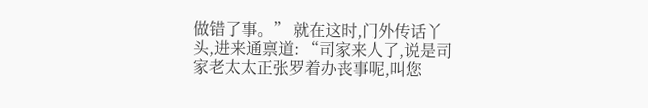做错了事。” 就在这时,门外传话丫头,进来通禀道: “司家来人了,说是司家老太太正张罗着办丧事呢,叫您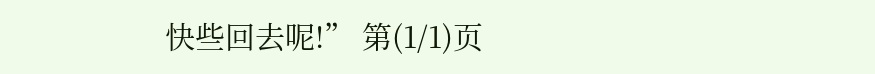快些回去呢!” 第(1/1)页